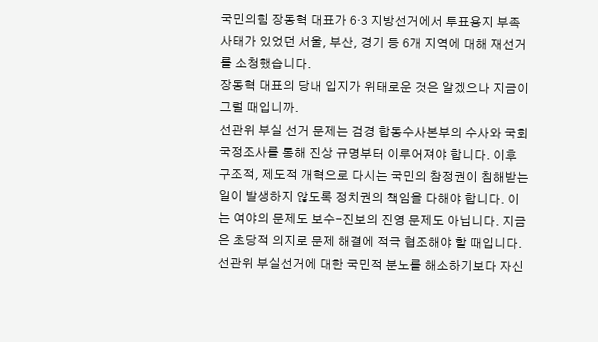국민의힘 장동혁 대표가 6·3 지방선거에서 투표용지 부족 사태가 있었던 서울, 부산, 경기 등 6개 지역에 대해 재선거를 소청했습니다.
장동혁 대표의 당내 입지가 위태로운 것은 알겠으나 지금이 그럴 때입니까.
선관위 부실 선거 문제는 검경 합동수사본부의 수사와 국회 국정조사를 통해 진상 규명부터 이루어져야 합니다. 이후 구조적, 제도적 개혁으로 다시는 국민의 참정권이 침해받는 일이 발생하지 않도록 정치권의 책임을 다해야 합니다. 이는 여야의 문제도 보수-진보의 진영 문제도 아닙니다. 지금은 초당적 의지로 문제 해결에 적극 협조해야 할 때입니다.
선관위 부실선거에 대한 국민적 분노를 해소하기보다 자신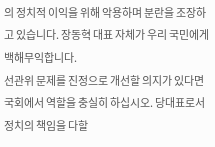의 정치적 이익을 위해 악용하며 분란을 조장하고 있습니다. 장동혁 대표 자체가 우리 국민에게 백해무익합니다.
선관위 문제를 진정으로 개선할 의지가 있다면 국회에서 역할을 충실히 하십시오. 당대표로서 정치의 책임을 다할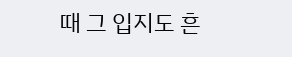때 그 입지도 흔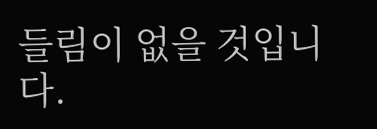들림이 없을 것입니다.